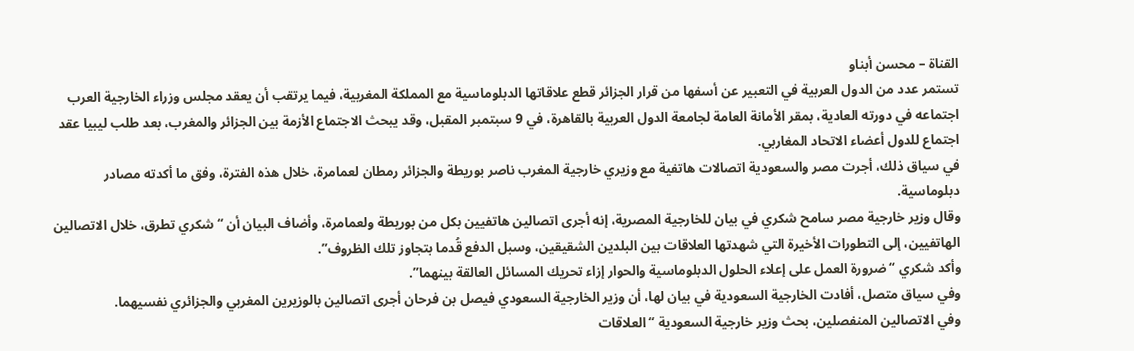القناة – محسن أبناو
تستمر عدد من الدول العربية في التعبير عن أسفها من قرار الجزائر قطع علاقاتها الدبلوماسية مع المملكة المغربية، فيما يرتقب أن يعقد مجلس وزراء الخارجية العرب اجتماعه في دورته العادية، بمقر الأمانة العامة لجامعة الدول العربية بالقاهرة، في 9 سبتمبر المقبل، وقد يبحث الاجتماع الأزمة بين الجزائر والمغرب، بعد طلب ليبيا عقد اجتماع للدول أعضاء الاتحاد المغاربي.
في سياق ذلك، أجرت مصر والسعودية اتصالات هاتفية مع وزيري خارجية المغرب ناصر بوريطة والجزائر رمطان لعمامرة، خلال هذه الفترة، وفق ما أكدته مصادر دبلوماسية.
وقال وزير خارجية مصر سامح شكري في بيان للخارجية المصرية، إنه أجرى اتصالين هاتفيين بكل من بوريطة ولعمامرة، وأضاف البيان أن “شكري تطرق، خلال الاتصالين الهاتفيين، إلى التطورات الأخيرة التي شهدتها العلاقات بين البلدين الشقيقين، وسبل الدفع قُدما بتجاوز تلك الظروف”.
وأكد شكري “ضرورة العمل على إعلاء الحلول الدبلوماسية والحوار إزاء تحريك المسائل العالقة بينهما”.
وفي سياق متصل، أفادت الخارجية السعودية في بيان لها، أن وزير الخارجية السعودي فيصل بن فرحان أجرى اتصالين بالوزيرين المغربي والجزائري نفسيهما.
وفي الاتصالين المنفصلين، بحث وزير خارجية السعودية “العلاقات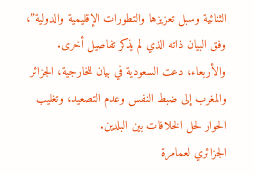الثنائية وسبل تعزيزها والتطورات الإقليمية والدولية”، وفق البيان ذاته الذي لم يذكر تفاصيل أخرى.
والأربعاء، دعت السعودية في بيان للخارجية، الجزائر والمغرب إلى ضبط النفس وعدم التصعيد، وتغليب الحوار لحل الخلافات بين البلدين.
الجزائري لعمامرة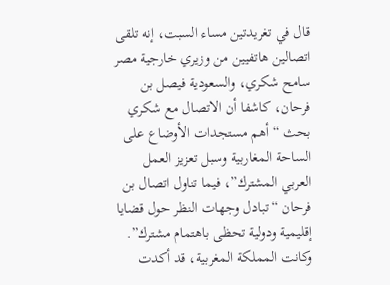قال في تغريدتين مساء السبت، إنه تلقى اتصالين هاتفيين من وزيري خارجية مصر سامح شكري، والسعودية فيصل بن فرحان، كاشفا أن الاتصال مع شكري بحث “أهم مستجدات الأوضاع على الساحة المغاربية وسبل تعزيز العمل العربي المشترك”، فيما تناول اتصال بن فرحان “تبادل وجهات النظر حول قضايا إقليمية ودولية تحظى باهتمام مشترك”.
وكانت المملكة المغربية، قد أكدت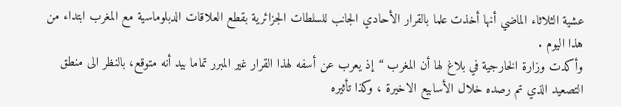عشية الثلاثاء الماضي أنها أخذت علما بالقرار الأحادي الجانب للسلطات الجزائرية بقطع العلاقات الدبلوماسية مع المغرب ابتداء من هذا اليوم .
وأكدت وزارة الخارجية في بلاغ لها أن المغرب “إذ يعرب عن أسفه لهذا القرار غير المبرر تماما بيد أنه متوقع، بالنظر الى منطق التصعيد الذي تم رصده خلال الأسابيع الاخيرة ، وكذا تأثيره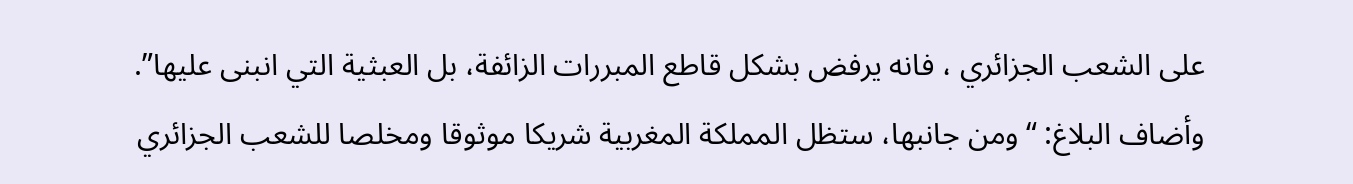على الشعب الجزائري ، فانه يرفض بشكل قاطع المبررات الزائفة، بل العبثية التي انبنى عليها”.
وأضاف البلاغ: “ومن جانبها، ستظل المملكة المغربية شريكا موثوقا ومخلصا للشعب الجزائري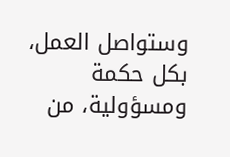وستواصل العمل، بكل حكمة ومسؤولية، من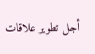أجل تطوير علاقات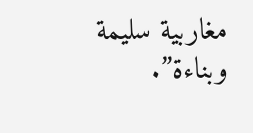مغاربية سليمة وبناءة”.